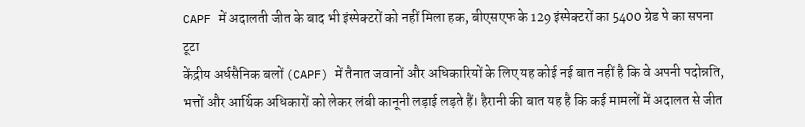CAPF में अदालती जीत के बाद भी इंस्पेक्टरों को नहीं मिला हक, बीएसएफ के 129 इंस्पेक्टरों का 5400 ग्रेड पे का सपना टूटा
केंद्रीय अर्धसैनिक बलों (CAPF) में तैनात जवानों और अधिकारियों के लिए यह कोई नई बात नहीं है कि वे अपनी पदोन्नति, भत्तों और आर्थिक अधिकारों को लेकर लंबी कानूनी लड़ाई लड़ते हैं। हैरानी की बात यह है कि कई मामलों में अदालत से जीत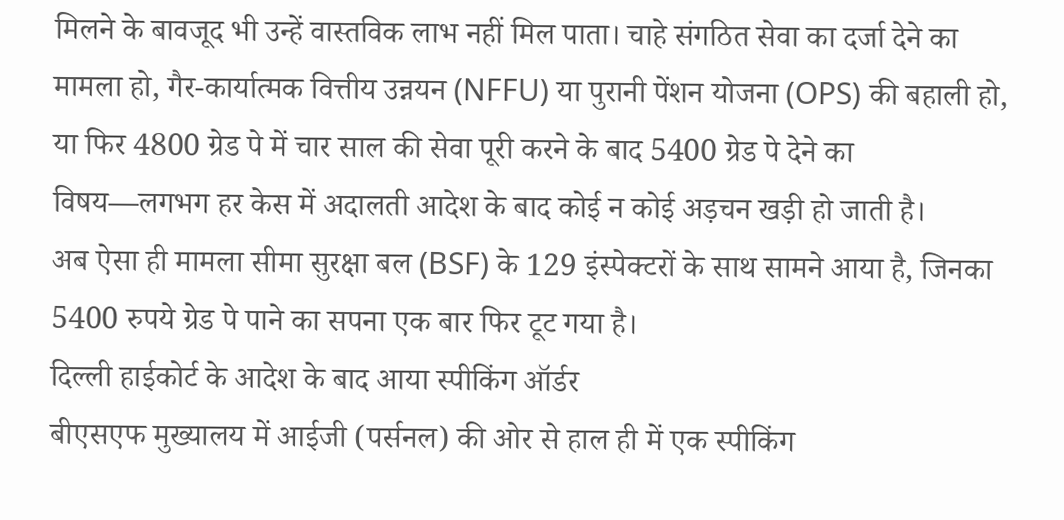मिलने के बावजूद भी उन्हें वास्तविक लाभ नहीं मिल पाता। चाहे संगठित सेवा का दर्जा देने का मामला हो, गैर-कार्यात्मक वित्तीय उन्नयन (NFFU) या पुरानी पेंशन योजना (OPS) की बहाली हो, या फिर 4800 ग्रेड पे में चार साल की सेवा पूरी करने के बाद 5400 ग्रेड पे देने का विषय—लगभग हर केस में अदालती आदेश के बाद कोई न कोई अड़चन खड़ी हो जाती है।
अब ऐसा ही मामला सीमा सुरक्षा बल (BSF) के 129 इंस्पेक्टरों के साथ सामने आया है, जिनका 5400 रुपये ग्रेड पे पाने का सपना एक बार फिर टूट गया है।
दिल्ली हाईकोर्ट के आदेश के बाद आया स्पीकिंग ऑर्डर
बीएसएफ मुख्यालय में आईजी (पर्सनल) की ओर से हाल ही में एक स्पीकिंग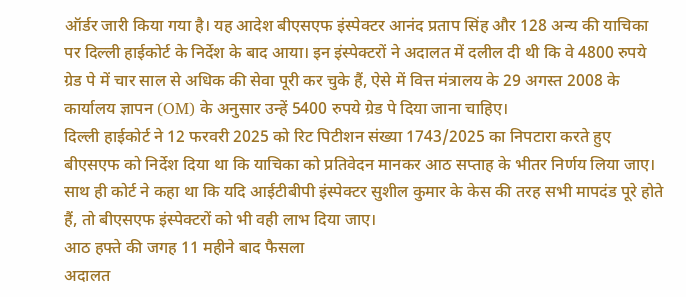ऑर्डर जारी किया गया है। यह आदेश बीएसएफ इंस्पेक्टर आनंद प्रताप सिंह और 128 अन्य की याचिका पर दिल्ली हाईकोर्ट के निर्देश के बाद आया। इन इंस्पेक्टरों ने अदालत में दलील दी थी कि वे 4800 रुपये ग्रेड पे में चार साल से अधिक की सेवा पूरी कर चुके हैं, ऐसे में वित्त मंत्रालय के 29 अगस्त 2008 के कार्यालय ज्ञापन (OM) के अनुसार उन्हें 5400 रुपये ग्रेड पे दिया जाना चाहिए।
दिल्ली हाईकोर्ट ने 12 फरवरी 2025 को रिट पिटीशन संख्या 1743/2025 का निपटारा करते हुए बीएसएफ को निर्देश दिया था कि याचिका को प्रतिवेदन मानकर आठ सप्ताह के भीतर निर्णय लिया जाए। साथ ही कोर्ट ने कहा था कि यदि आईटीबीपी इंस्पेक्टर सुशील कुमार के केस की तरह सभी मापदंड पूरे होते हैं, तो बीएसएफ इंस्पेक्टरों को भी वही लाभ दिया जाए।
आठ हफ्ते की जगह 11 महीने बाद फैसला
अदालत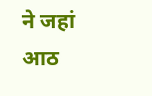ने जहां आठ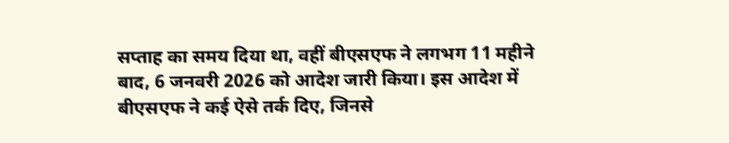सप्ताह का समय दिया था, वहीं बीएसएफ ने लगभग 11 महीने बाद, 6 जनवरी 2026 को आदेश जारी किया। इस आदेश में बीएसएफ ने कई ऐसे तर्क दिए, जिनसे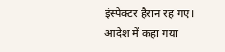इंस्पेक्टर हैरान रह गए। आदेश में कहा गया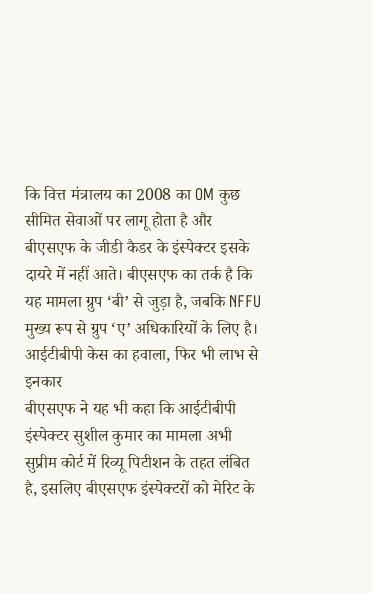कि वित्त मंत्रालय का 2008 का OM कुछ सीमित सेवाओं पर लागू होता है और बीएसएफ के जीडी कैडर के इंस्पेक्टर इसके दायरे में नहीं आते। बीएसएफ का तर्क है कि यह मामला ग्रुप ‘बी’ से जुड़ा है, जबकि NFFU मुख्य रूप से ग्रुप ‘ए’ अधिकारियों के लिए है।
आईटीबीपी केस का हवाला, फिर भी लाभ से इनकार
बीएसएफ ने यह भी कहा कि आईटीबीपी इंस्पेक्टर सुशील कुमार का मामला अभी सुप्रीम कोर्ट में रिव्यू पिटीशन के तहत लंबित है, इसलिए बीएसएफ इंस्पेक्टरों को मेरिट के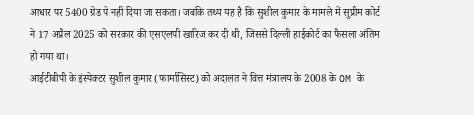आधार पर 5400 ग्रेड पे नहीं दिया जा सकता। जबकि तथ्य यह है कि सुशील कुमार के मामले में सुप्रीम कोर्ट ने 17 अप्रैल 2025 को सरकार की एसएलपी खारिज कर दी थी, जिससे दिल्ली हाईकोर्ट का फैसला अंतिम हो गया था।
आईटीबीपी के इंस्पेक्टर सुशील कुमार (फार्मासिस्ट) को अदालत ने वित्त मंत्रालय के 2008 के OM के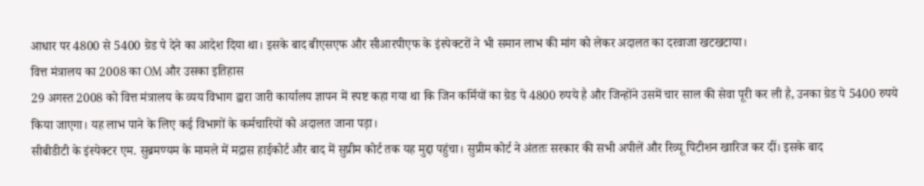आधार पर 4800 से 5400 ग्रेड पे देने का आदेश दिया था। इसके बाद बीएसएफ और सीआरपीएफ के इंस्पेक्टरों ने भी समान लाभ की मांग को लेकर अदालत का दरवाजा खटखटाया।
वित्त मंत्रालय का 2008 का OM और उसका इतिहास
29 अगस्त 2008 को वित्त मंत्रालय के व्यय विभाग द्वारा जारी कार्यालय ज्ञापन में स्पष्ट कहा गया था कि जिन कर्मियों का ग्रेड पे 4800 रुपये है और जिन्होंने उसमें चार साल की सेवा पूरी कर ली है, उनका ग्रेड पे 5400 रुपये किया जाएगा। यह लाभ पाने के लिए कई विभागों के कर्मचारियों को अदालत जाना पड़ा।
सीबीडीटी के इंस्पेक्टर एम. सुब्रमण्यम के मामले में मद्रास हाईकोर्ट और बाद में सुप्रीम कोर्ट तक यह मुद्दा पहुंचा। सुप्रीम कोर्ट ने अंततः सरकार की सभी अपीलें और रिव्यू पिटीशन खारिज कर दीं। इसके बाद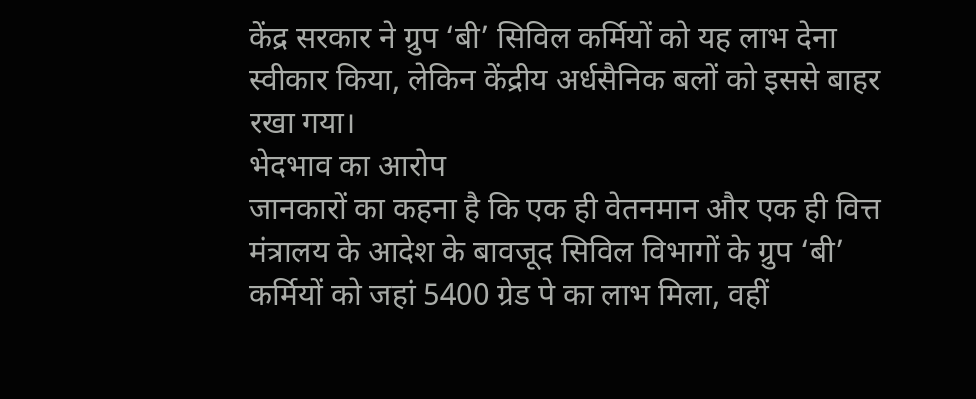केंद्र सरकार ने ग्रुप ‘बी’ सिविल कर्मियों को यह लाभ देना स्वीकार किया, लेकिन केंद्रीय अर्धसैनिक बलों को इससे बाहर रखा गया।
भेदभाव का आरोप
जानकारों का कहना है कि एक ही वेतनमान और एक ही वित्त मंत्रालय के आदेश के बावजूद सिविल विभागों के ग्रुप ‘बी’ कर्मियों को जहां 5400 ग्रेड पे का लाभ मिला, वहीं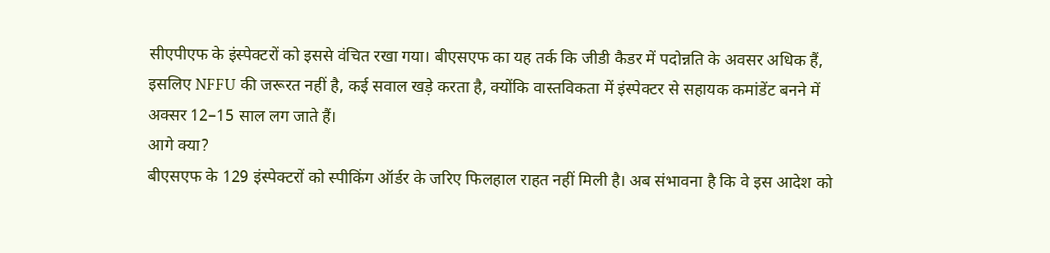सीएपीएफ के इंस्पेक्टरों को इससे वंचित रखा गया। बीएसएफ का यह तर्क कि जीडी कैडर में पदोन्नति के अवसर अधिक हैं, इसलिए NFFU की जरूरत नहीं है, कई सवाल खड़े करता है, क्योंकि वास्तविकता में इंस्पेक्टर से सहायक कमांडेंट बनने में अक्सर 12–15 साल लग जाते हैं।
आगे क्या?
बीएसएफ के 129 इंस्पेक्टरों को स्पीकिंग ऑर्डर के जरिए फिलहाल राहत नहीं मिली है। अब संभावना है कि वे इस आदेश को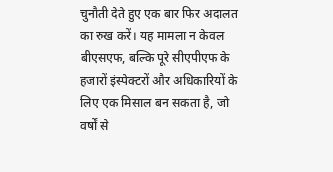चुनौती देते हुए एक बार फिर अदालत का रुख करें। यह मामला न केवल बीएसएफ, बल्कि पूरे सीएपीएफ के हजारों इंस्पेक्टरों और अधिकारियों के लिए एक मिसाल बन सकता है, जो वर्षों से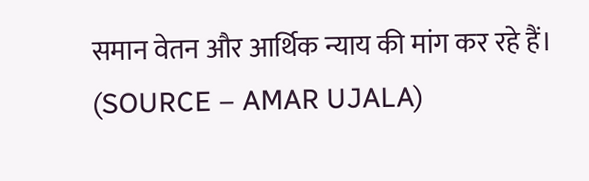समान वेतन और आर्थिक न्याय की मांग कर रहे हैं।
(SOURCE – AMAR UJALA)